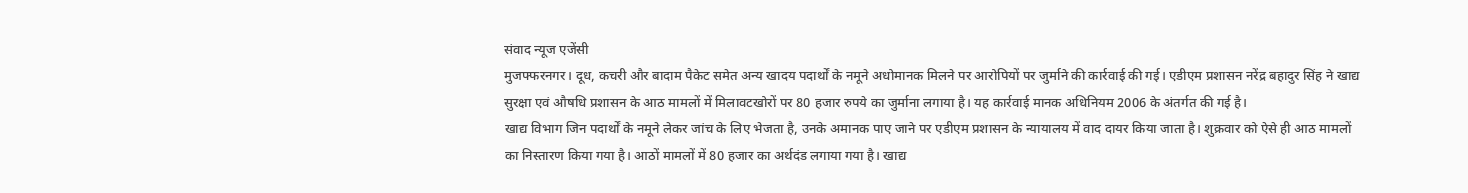संवाद न्यूज एजेंसी
मुजफ्फरनगर। दूध, कचरी और बादाम पैकेट समेत अन्य खादय पदार्थों के नमूने अधोमानक मिलने पर आरोपियों पर जुर्माने की कार्रवाई की गई। एडीएम प्रशासन नरेंद्र बहादुर सिंह ने खाद्य सुरक्षा एवं औषधि प्रशासन के आठ मामलों में मिलावटखोरों पर 80 हजार रुपये का जुर्माना लगाया है। यह कार्रवाई मानक अधिनियम 2006 के अंतर्गत की गई है।
खाद्य विभाग जिन पदार्थों के नमूने लेकर जांच के लिए भेजता है, उनके अमानक पाए जाने पर एडीएम प्रशासन के न्यायालय में वाद दायर किया जाता है। शुक्रवार को ऐसे ही आठ मामलों का निस्तारण किया गया है। आठों मामलों में 80 हजार का अर्थदंड लगाया गया है। खाद्य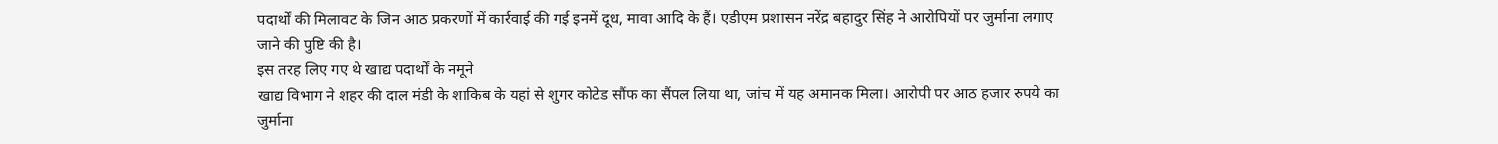पदार्थों की मिलावट के जिन आठ प्रकरणों में कार्रवाई की गई इनमें दूध, मावा आदि के हैं। एडीएम प्रशासन नरेंद्र बहादुर सिंह ने आरोपियों पर जुर्माना लगाए जाने की पुष्टि की है।
इस तरह लिए गए थे खाद्य पदार्थों के नमूने
खाद्य विभाग ने शहर की दाल मंडी के शाकिब के यहां से शुगर कोटेड सौंफ का सैंपल लिया था, जांच में यह अमानक मिला। आरोपी पर आठ हजार रुपये का जुर्माना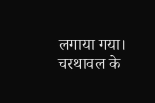लगाया गया। चरथावल के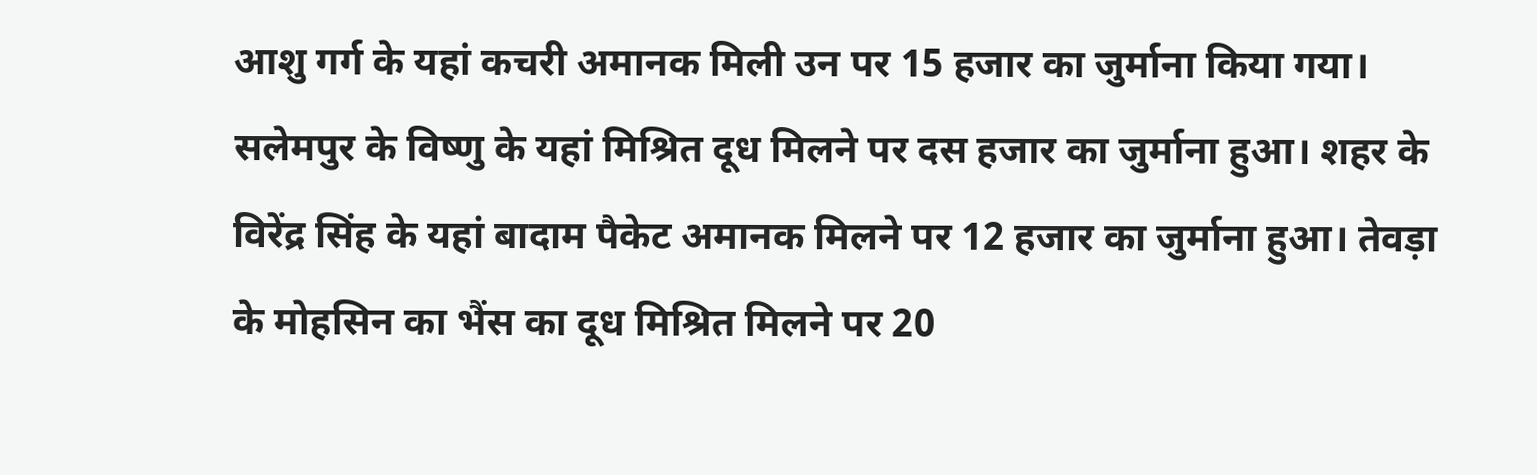आशु गर्ग के यहां कचरी अमानक मिली उन पर 15 हजार का जुर्माना किया गया। सलेमपुर के विष्णु के यहां मिश्रित दूध मिलने पर दस हजार का जुर्माना हुआ। शहर के विरेंद्र सिंह के यहां बादाम पैकेट अमानक मिलने पर 12 हजार का जुर्माना हुआ। तेवड़ा के मोहसिन का भैंस का दूध मिश्रित मिलने पर 20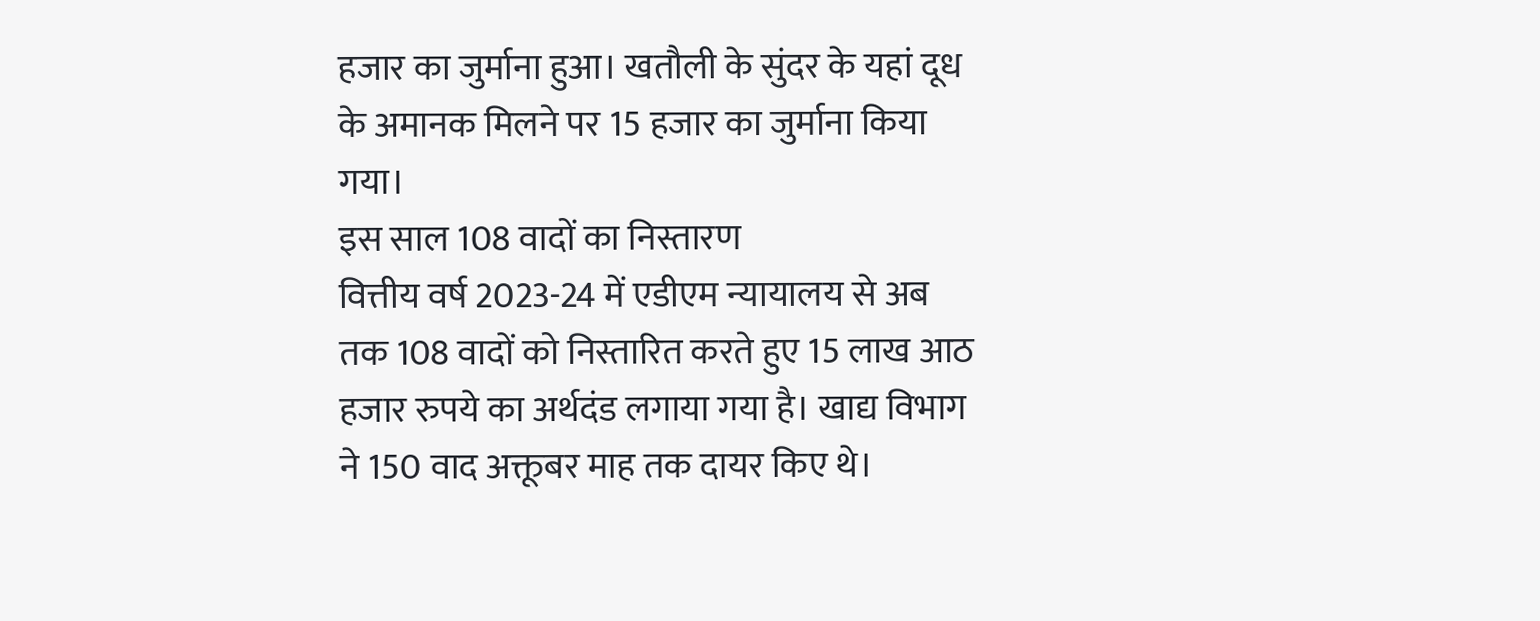हजार का जुर्माना हुआ। खतौली के सुंदर के यहां दूध के अमानक मिलने पर 15 हजार का जुर्माना किया गया।
इस साल 108 वादों का निस्तारण
वित्तीय वर्ष 2023-24 में एडीएम न्यायालय से अब तक 108 वादों को निस्तारित करते हुए 15 लाख आठ हजार रुपये का अर्थदंड लगाया गया है। खाद्य विभाग ने 150 वाद अक्तूबर माह तक दायर किए थे।